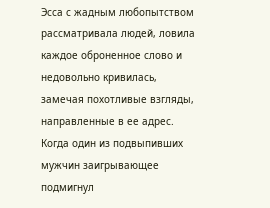Эсса с жадным любопытством рассматривала людей, ловила каждое оброненное слово и недовольно кривилась, замечая похотливые взгляды, направленные в ее адрес. Когда один из подвыпивших мужчин заигрывающее подмигнул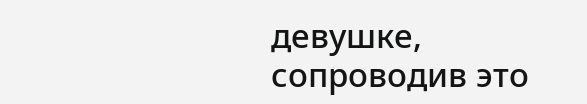девушке, сопроводив это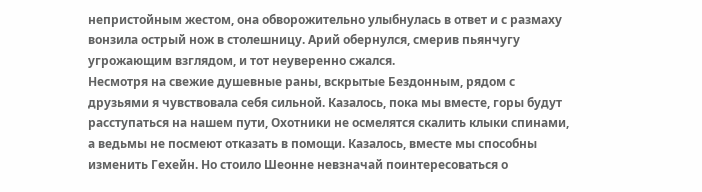непристойным жестом, она обворожительно улыбнулась в ответ и с размаху вонзила острый нож в столешницу. Арий обернулся, смерив пьянчугу угрожающим взглядом, и тот неуверенно сжался.
Несмотря на свежие душевные раны, вскрытые Бездонным, рядом с друзьями я чувствовала себя сильной. Казалось, пока мы вместе, горы будут расступаться на нашем пути, Охотники не осмелятся скалить клыки спинами, а ведьмы не посмеют отказать в помощи. Казалось, вместе мы способны изменить Гехейн. Но стоило Шеонне невзначай поинтересоваться о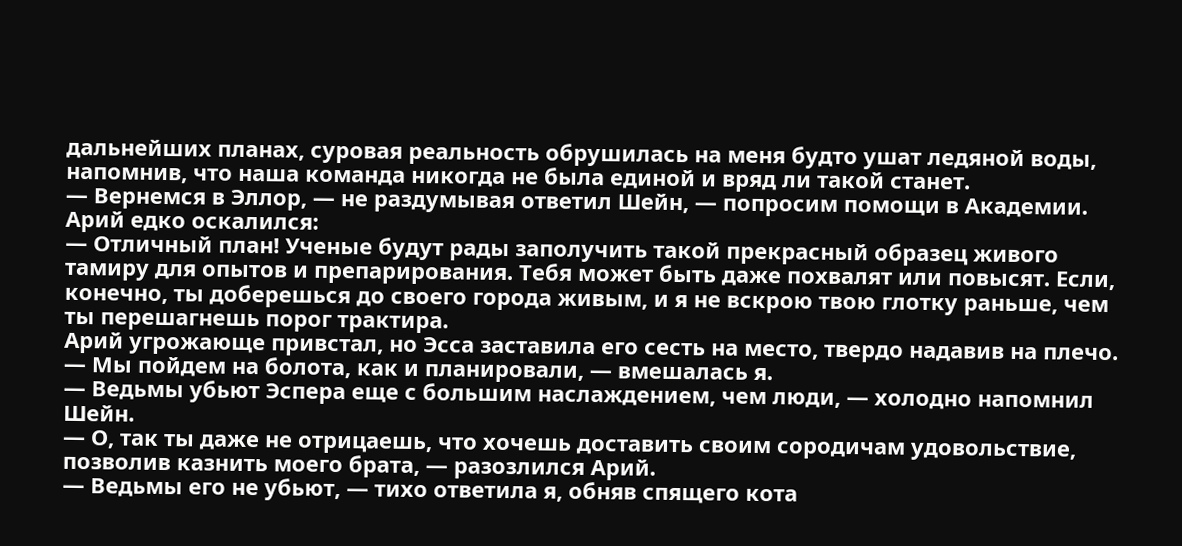дальнейших планах, суровая реальность обрушилась на меня будто ушат ледяной воды, напомнив, что наша команда никогда не была единой и вряд ли такой станет.
— Вернемся в Эллор, — не раздумывая ответил Шейн, — попросим помощи в Академии.
Арий едко оскалился:
— Отличный план! Ученые будут рады заполучить такой прекрасный образец живого тамиру для опытов и препарирования. Тебя может быть даже похвалят или повысят. Если, конечно, ты доберешься до своего города живым, и я не вскрою твою глотку раньше, чем ты перешагнешь порог трактира.
Арий угрожающе привстал, но Эсса заставила его сесть на место, твердо надавив на плечо.
— Мы пойдем на болота, как и планировали, — вмешалась я.
— Ведьмы убьют Эспера еще с большим наслаждением, чем люди, — холодно напомнил Шейн.
— О, так ты даже не отрицаешь, что хочешь доставить своим сородичам удовольствие, позволив казнить моего брата, — разозлился Арий.
— Ведьмы его не убьют, — тихо ответила я, обняв спящего кота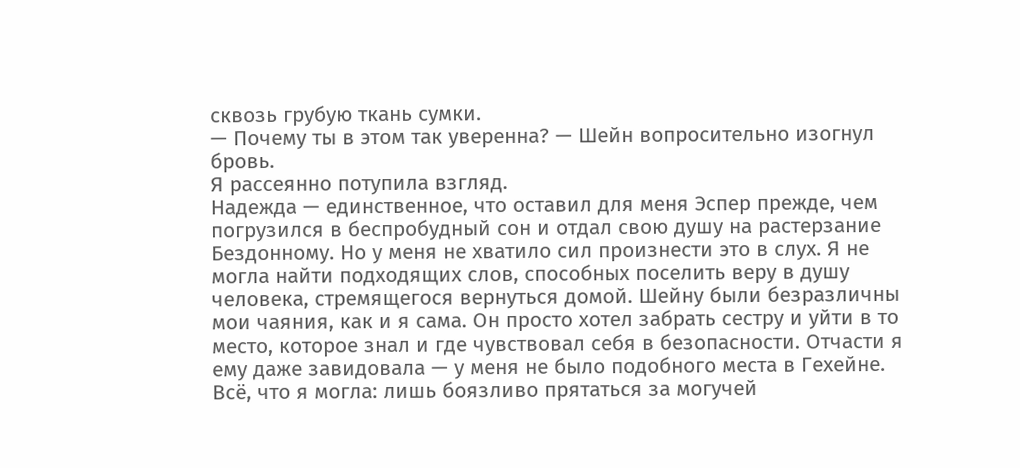сквозь грубую ткань сумки.
— Почему ты в этом так уверенна? — Шейн вопросительно изогнул бровь.
Я рассеянно потупила взгляд.
Надежда — единственное, что оставил для меня Эспер прежде, чем погрузился в беспробудный сон и отдал свою душу на растерзание Бездонному. Но у меня не хватило сил произнести это в слух. Я не могла найти подходящих слов, способных поселить веру в душу человека, стремящегося вернуться домой. Шейну были безразличны мои чаяния, как и я сама. Он просто хотел забрать сестру и уйти в то место, которое знал и где чувствовал себя в безопасности. Отчасти я ему даже завидовала — у меня не было подобного места в Гехейне. Всё, что я могла: лишь боязливо прятаться за могучей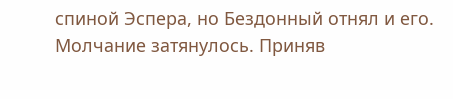спиной Эспера, но Бездонный отнял и его.
Молчание затянулось. Приняв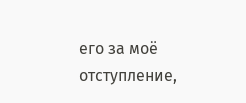его за моё отступление,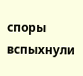споры вспыхнули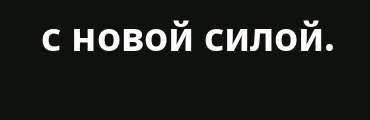с новой силой.